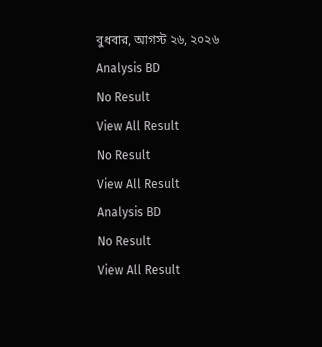বুধবার, আগস্ট ২৬, ২০২৬
Analysis BD
No Result
View All Result
No Result
View All Result
Analysis BD
No Result
View All Result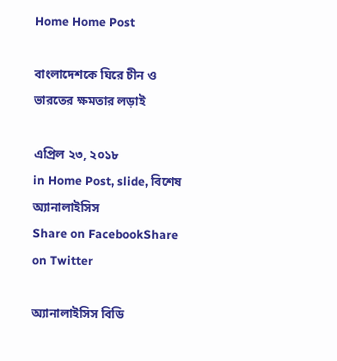Home Home Post

বাংলাদেশকে ঘিরে চীন ও ভারতের ক্ষমতার লড়াই

এপ্রিল ২৩, ২০১৮
in Home Post, slide, বিশেষ অ্যানালাইসিস
Share on FacebookShare on Twitter

অ্যানালাইসিস বিডি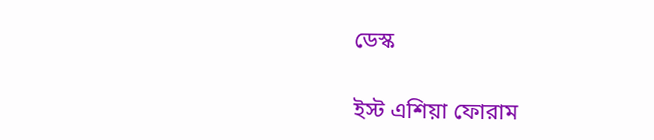ডেস্ক

ইস্ট এশিয়া ফোরাম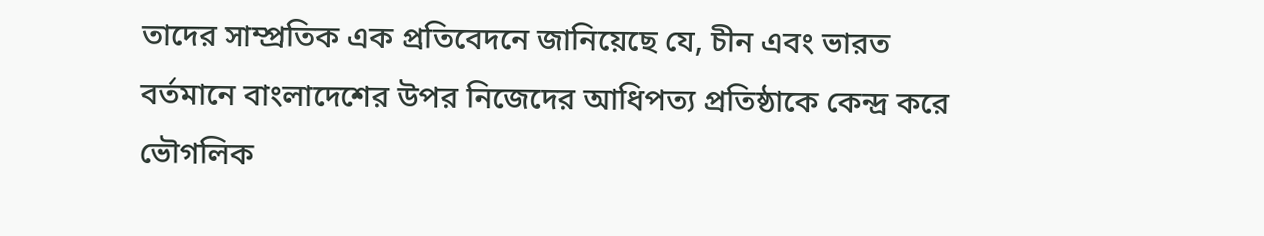তাদের সাম্প্রতিক এক প্রতিবেদনে জানিয়েছে যে, চীন এবং ভারত বর্তমানে বাংলাদেশের উপর নিজেদের আধিপত্য প্রতিষ্ঠাকে কেন্দ্র করে ভৌগলিক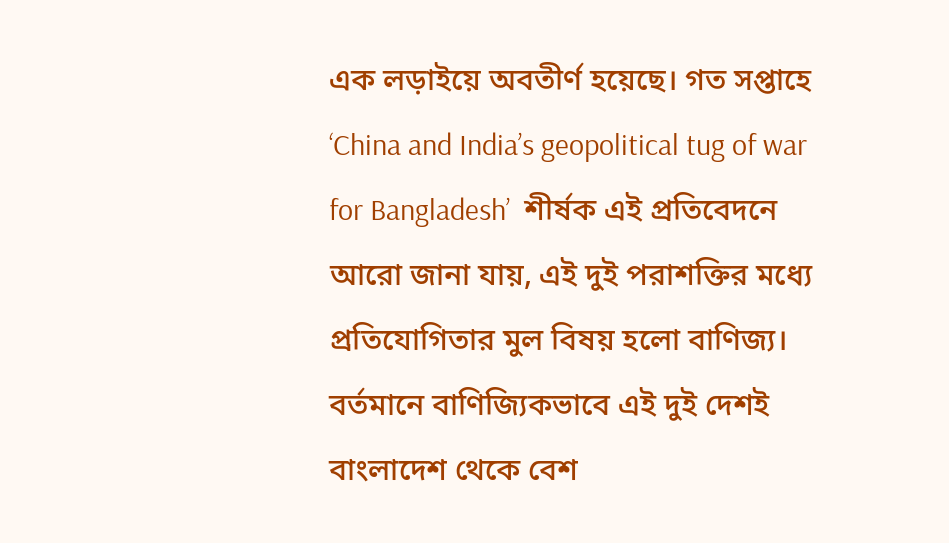এক লড়াইয়ে অবতীর্ণ হয়েছে। গত সপ্তাহে ‘China and India’s geopolitical tug of war for Bangladesh’  শীর্ষক এই প্রতিবেদনে আরো জানা যায়, এই দুই পরাশক্তির মধ্যে প্রতিযোগিতার মুল বিষয় হলো বাণিজ্য। বর্তমানে বাণিজ্যিকভাবে এই দুই দেশই বাংলাদেশ থেকে বেশ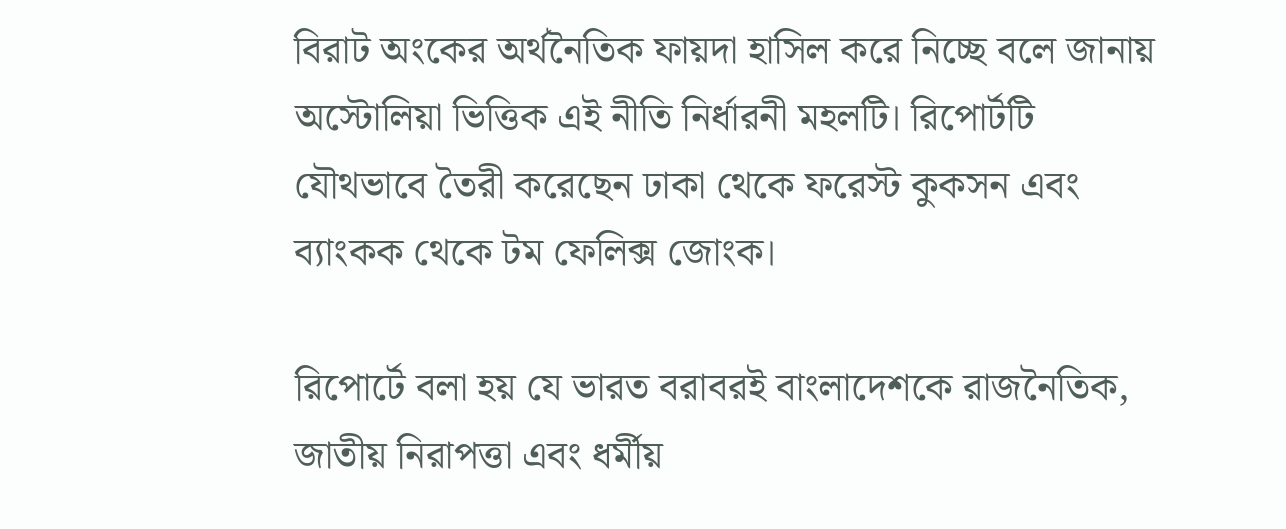বিরাট অংকের অর্থনৈতিক ফায়দা হাসিল করে নিচ্ছে বলে জানায় অস্টোলিয়া ভিত্তিক এই নীতি নির্ধারনী মহলটি। রিপোর্টটি যৌথভাবে তৈরী করেছেন ঢাকা থেকে ফরেস্ট কুকসন এবং ব্যাংকক থেকে টম ফেলিক্স জোংক।

রিপোর্টে বলা হয় যে ভারত বরাবরই বাংলাদেশকে রাজনৈতিক, জাতীয় নিরাপত্তা এবং ধর্মীয়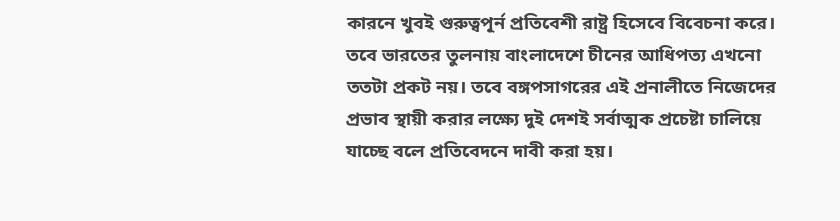কারনে খুবই গুরুত্বপূর্ন প্রতিবেশী রাষ্ট্র হিসেবে বিবেচনা করে। তবে ভারতের তুলনায় বাংলাদেশে চীনের আধিপত্য এখনো ততটা প্রকট নয়। তবে বঙ্গপসাগরের এই প্রনালীতে নিজেদের প্রভাব স্থায়ী করার লক্ষ্যে দুই দেশই সর্বাত্মক প্রচেষ্টা চালিয়ে যাচ্ছে বলে প্রতিবেদনে দাবী করা হয়।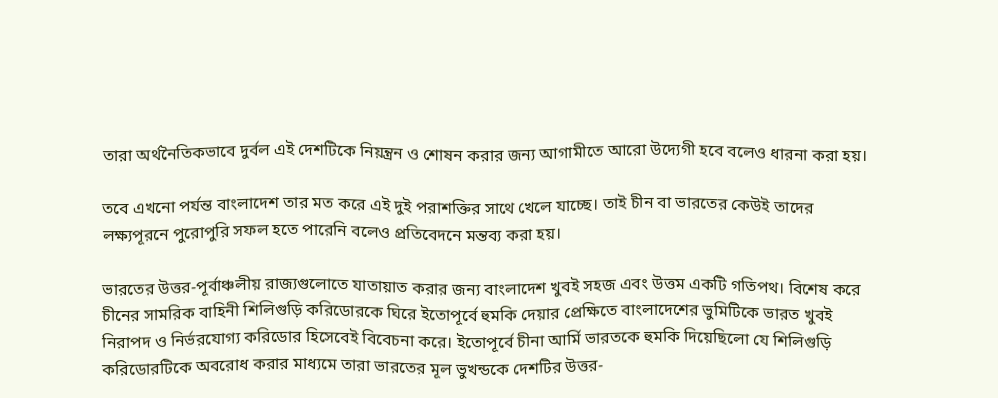তারা অর্থনৈতিকভাবে দুর্বল এই দেশটিকে নিয়ন্ত্রন ও শোষন করার জন্য আগামীতে আরো উদ্যেগী হবে বলেও ধারনা করা হয়।

তবে এখনো পর্যন্ত বাংলাদেশ তার মত করে এই দুই পরাশক্তির সাথে খেলে যাচ্ছে। তাই চীন বা ভারতের কেউই তাদের লক্ষ্যপূরনে পুরোপুরি সফল হতে পারেনি বলেও প্রতিবেদনে মন্তব্য করা হয়।

ভারতের উত্তর-পূর্বাঞ্চলীয় রাজ্যগুলোতে যাতায়াত করার জন্য বাংলাদেশ খুবই সহজ এবং উত্তম একটি গতিপথ। বিশেষ করে চীনের সামরিক বাহিনী শিলিগুড়ি করিডোরকে ঘিরে ইতোপূর্বে হুমকি দেয়ার প্রেক্ষিতে বাংলাদেশের ভুমিটিকে ভারত খুবই নিরাপদ ও নির্ভরযোগ্য করিডোর হিসেবেই বিবেচনা করে। ইতোপূর্বে চীনা আর্মি ভারতকে হুমকি দিয়েছিলো যে শিলিগুড়ি করিডোরটিকে অবরোধ করার মাধ্যমে তারা ভারতের মূল ভুখন্ডকে দেশটির উত্তর-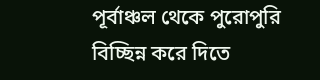পূর্বাঞ্চল থেকে পুরোপুরি বিচ্ছিন্ন করে দিতে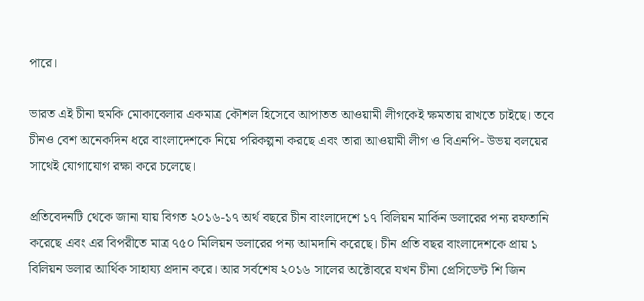পারে।

ভারত এই চীনা হুমকি মোকাবেলার একমাত্র কৌশল হিসেবে আপাতত আওয়ামী লীগকেই ক্ষমতায় রাখতে চাইছে। তবে চীনও বেশ অনেকদিন ধরে বাংলাদেশকে নিয়ে পরিকল্পনা করছে এবং তারা আওয়ামী লীগ ও বিএনপি- উভয় বলয়ের সাথেই যোগাযোগ রক্ষা করে চলেছে।

প্রতিবেদনটি থেকে জানা যায় বিগত ২০১৬-১৭ অর্থ বছরে চীন বাংলাদেশে ১৭ বিলিয়ন মার্কিন ডলারের পন্য রফতানি করেছে এবং এর বিপরীতে মাত্র ৭৫০ মিলিয়ন ডলারের পন্য আমদানি করেছে। চীন প্রতি বছর বাংলাদেশকে প্রায় ১ বিলিয়ন ডলার আর্থিক সাহায্য প্রদান করে। আর সর্বশেষ ২০১৬ সালের অক্টোবরে যখন চীনা প্রেসিডেন্ট শি জিন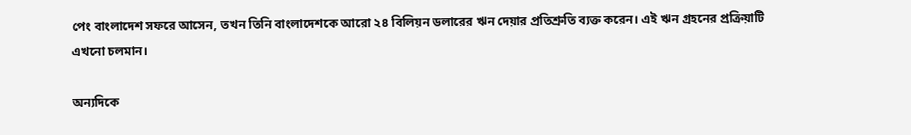পেং বাংলাদেশ সফরে আসেন, তখন তিনি বাংলাদেশকে আরো ২৪ বিলিয়ন ডলারের ঋন দেয়ার প্রতিশ্রুতি ব্যক্ত করেন। এই ঋন গ্রহনের প্রক্রিয়াটি এখনো চলমান।

অন্যদিকে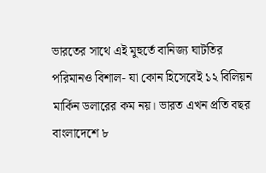ভারতের সাথে এই মুহুর্তে বানিজ্য ঘাটতির পরিমানও বিশাল- যা কোন হিসেবেই ১২ বিলিয়ন মার্কিন ডলারের কম নয়। ভারত এখন প্রতি বছর বাংলাদেশে ৮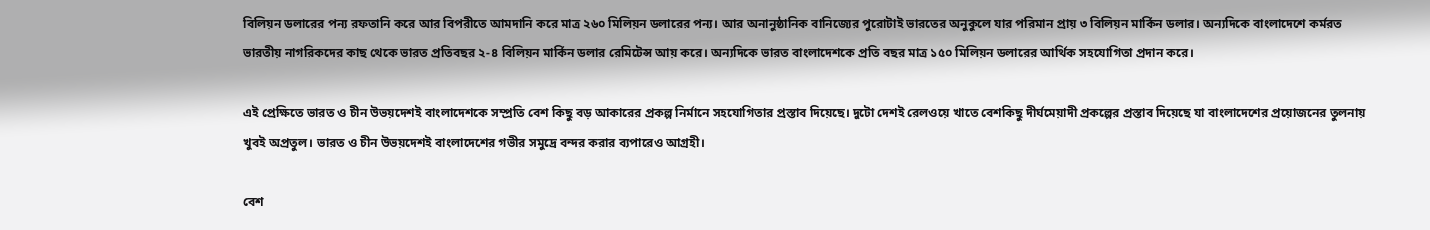বিলিয়ন ডলারের পন্য রফতানি করে আর বিপরীতে আমদানি করে মাত্র ২৬০ মিলিয়ন ডলারের পন্য। আর অনানুষ্ঠানিক বানিজ্যের পুরোটাই ভারতের অনুকুলে যার পরিমান প্রায় ৩ বিলিয়ন মার্কিন ডলার। অন্যদিকে বাংলাদেশে কর্মরত ভারতীয় নাগরিকদের কাছ থেকে ভারত প্রতিবছর ২-৪ বিলিয়ন মার্কিন ডলার রেমিটেন্স আয় করে। অন্যদিকে ভারত বাংলাদেশকে প্রতি বছর মাত্র ১৫০ মিলিয়ন ডলারের আর্থিক সহযোগিতা প্রদান করে।

এই প্রেক্ষিতে ভারত ও চীন উভয়দেশই বাংলাদেশকে সম্প্রতি বেশ কিছু বড় আকারের প্রকল্প নির্মানে সহযোগিতার প্রস্তাব দিয়েছে। দুটো দেশই রেলওয়ে খাতে বেশকিছু দীর্ঘমেয়াদী প্রকল্পের প্রস্তাব দিয়েছে যা বাংলাদেশের প্রয়োজনের তুলনায় খুবই অপ্রতুল। ভারত ও চীন উভয়দেশই বাংলাদেশের গভীর সমুদ্রে বন্দর করার ব্যপারেও আগ্রহী।

বেশ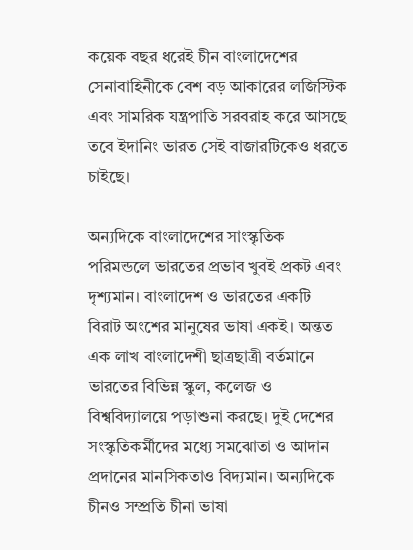কয়েক বছর ধরেই চীন বাংলাদেশের সেনাবাহিনীকে বেশ বড় আকারের লজিস্টিক এবং সামরিক যন্ত্রপাতি সরবরাহ করে আসছে তবে ইদানিং ভারত সেই বাজারটিকেও ধরতে চাইছে।

অন্যদিকে বাংলাদেশের সাংস্কৃতিক পরিমন্ডলে ভারতের প্রভাব খুবই প্রকট এবং দৃশ্যমান। বাংলাদেশ ও ভারতের একটি বিরাট অংশের মানুষের ভাষা একই। অন্তত এক লাখ বাংলাদেশী ছাত্রছাত্রী বর্তমানে ভারতের বিভিন্ন স্কুল, কলেজ ও বিশ্ববিদ্যালয়ে পড়াশুনা করছে। দুই দেশের সংস্কৃতিকর্মীদের মধ্যে সমঝোতা ও আদান প্রদানের মানসিকতাও বিদ্যমান। অন্যদিকে চীনও সম্প্রতি চীনা ভাষা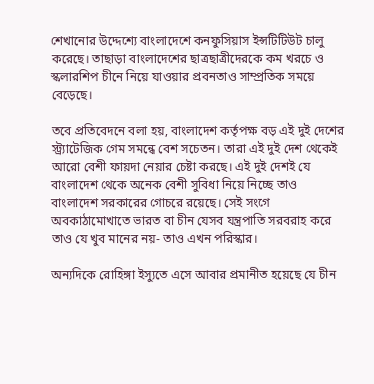শেখানোর উদ্দেশ্যে বাংলাদেশে কনফুসিয়াস ইন্সটিটিউট চালু করেছে। তাছাড়া বাংলাদেশের ছাত্রছাত্রীদেরকে কম খরচে ও স্কলারশিপ চীনে নিয়ে যাওয়ার প্রবনতাও সাম্প্রতিক সময়ে বেড়েছে।

তবে প্রতিবেদনে বলা হয়, বাংলাদেশ কর্তৃপক্ষ বড় এই দুই দেশের স্ট্র্যাটেজিক গেম সমন্ধে বেশ সচেতন। তারা এই দুই দেশ থেকেই আরো বেশী ফায়দা নেয়ার চেষ্টা করছে। এই দুই দেশই যে বাংলাদেশ থেকে অনেক বেশী সুবিধা নিয়ে নিচ্ছে তাও বাংলাদেশ সরকারের গোচরে রয়েছে। সেই সংগে অবকাঠামোখাতে ভারত বা চীন যেসব যন্ত্রপাতি সরবরাহ করে তাও যে খুব মানের নয়- তাও এখন পরিস্কার।

অন্যদিকে রোহিঙ্গা ইস্যুতে এসে আবার প্রমানীত হয়েছে যে চীন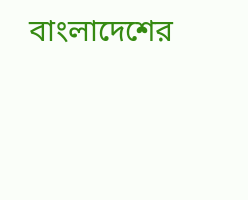বাংলাদেশের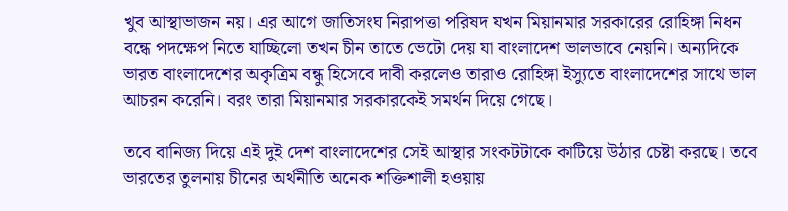খুব আস্থাভাজন নয়। এর আগে জাতিসংঘ নিরাপত্তা পরিষদ যখন মিয়ানমার সরকারের রোহিঙ্গা নিধন বন্ধে পদক্ষেপ নিতে যাচ্ছিলো তখন চীন তাতে ভেটো দেয় যা বাংলাদেশ ভালভাবে নেয়নি। অন্যদিকে ভারত বাংলাদেশের অকৃত্রিম বন্ধু হিসেবে দাবী করলেও তারাও রোহিঙ্গা ইস্যুতে বাংলাদেশের সাথে ভাল আচরন করেনি। বরং তারা মিয়ানমার সরকারকেই সমর্থন দিয়ে গেছে।

তবে বানিজ্য দিয়ে এই দুই দেশ বাংলাদেশের সেই আস্থার সংকটটাকে কাটিয়ে উঠার চেষ্টা করছে। তবে ভারতের তুলনায় চীনের অর্থনীতি অনেক শক্তিশালী হওয়ায়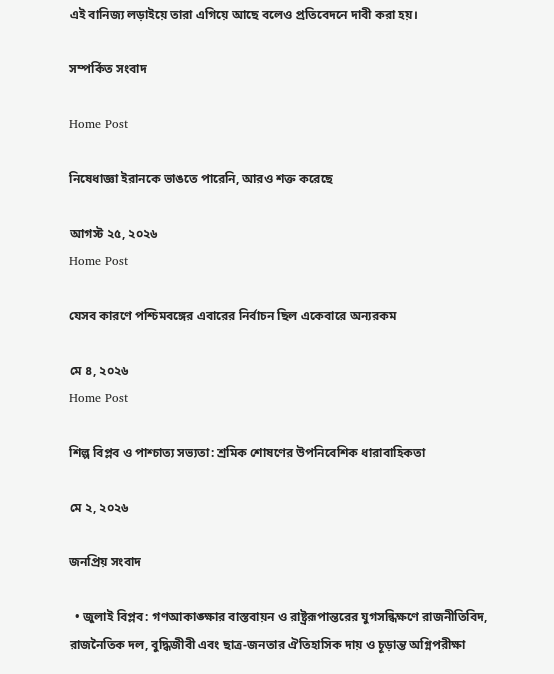এই বানিজ্য লড়াইয়ে তারা এগিয়ে আছে বলেও প্রতিবেদনে দাবী করা হয়।

সম্পর্কিত সংবাদ

Home Post

নিষেধাজ্ঞা ইরানকে ভাঙতে পারেনি, আরও শক্ত করেছে

আগস্ট ২৫, ২০২৬
Home Post

যেসব কারণে পশ্চিমবঙ্গের এবারের নির্বাচন ছিল একেবারে অন্যরকম

মে ৪, ২০২৬
Home Post

শিল্প বিপ্লব ও পাশ্চাত্য সভ্যতা: শ্রমিক শোষণের উপনিবেশিক ধারাবাহিকতা

মে ২, ২০২৬

জনপ্রিয় সংবাদ

  • জুলাই বিপ্লব: গণআকাঙ্ক্ষার বাস্তবায়ন ও রাষ্ট্ররূপান্তরের যুগসন্ধিক্ষণে রাজনীতিবিদ, রাজনৈতিক দল, বুদ্ধিজীবী এবং ছাত্র-জনতার ঐতিহাসিক দায় ও চূড়ান্ত অগ্নিপরীক্ষা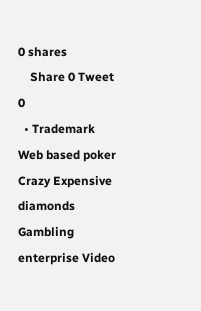0 shares
    Share 0 Tweet 0
  • Trademark Web based poker Crazy Expensive diamonds Gambling enterprise Video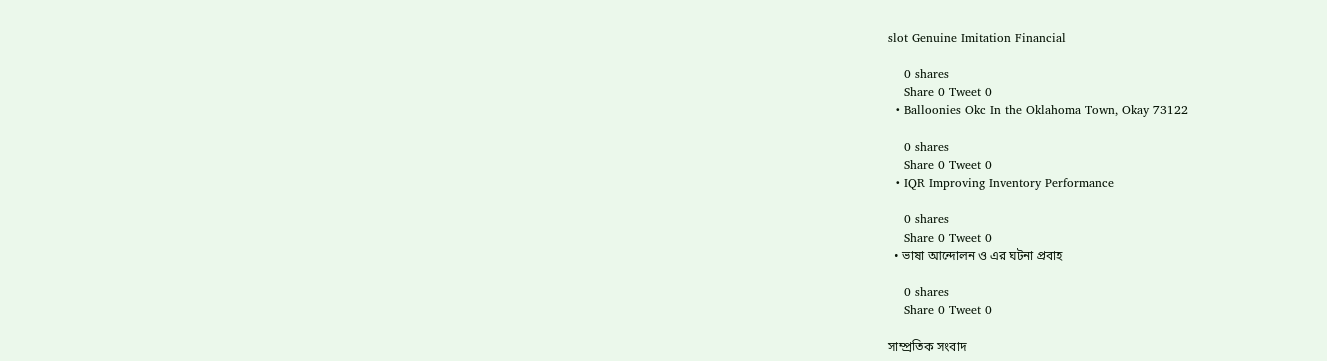slot Genuine Imitation Financial

    0 shares
    Share 0 Tweet 0
  • Balloonies Okc In the Oklahoma Town, Okay 73122

    0 shares
    Share 0 Tweet 0
  • IQR Improving Inventory Performance

    0 shares
    Share 0 Tweet 0
  • ভাষা আন্দোলন ও এর ঘটনা প্রবাহ

    0 shares
    Share 0 Tweet 0

সাম্প্রতিক সংবাদ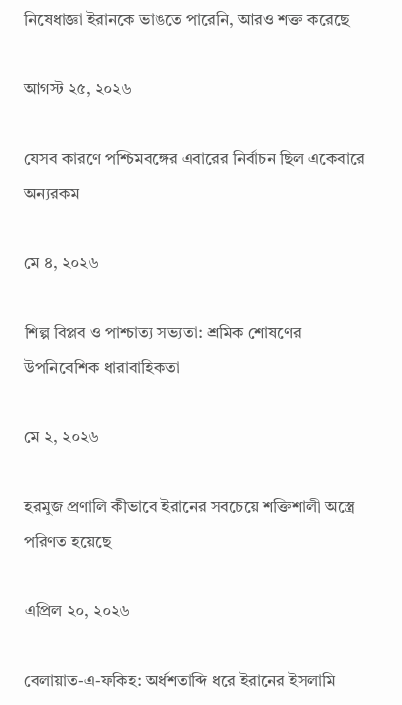নিষেধাজ্ঞা ইরানকে ভাঙতে পারেনি, আরও শক্ত করেছে

আগস্ট ২৫, ২০২৬

যেসব কারণে পশ্চিমবঙ্গের এবারের নির্বাচন ছিল একেবারে অন্যরকম

মে ৪, ২০২৬

শিল্প বিপ্লব ও পাশ্চাত্য সভ্যতা: শ্রমিক শোষণের উপনিবেশিক ধারাবাহিকতা

মে ২, ২০২৬

হরমুজ প্রণালি কীভাবে ইরানের সবচেয়ে শক্তিশালী অস্ত্রে পরিণত হয়েছে

এপ্রিল ২০, ২০২৬

বেলায়াত-এ-ফকিহ: অর্ধশতাব্দি ধরে ইরানের ইসলামি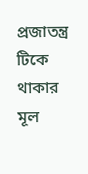প্রজাতন্ত্র টিকে থাকার মূল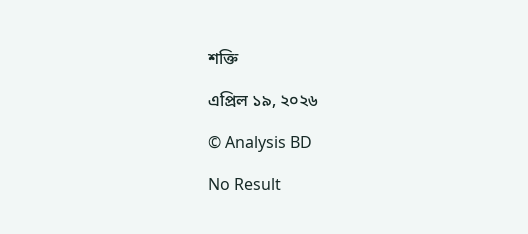শক্তি

এপ্রিল ১৯, ২০২৬

© Analysis BD

No Result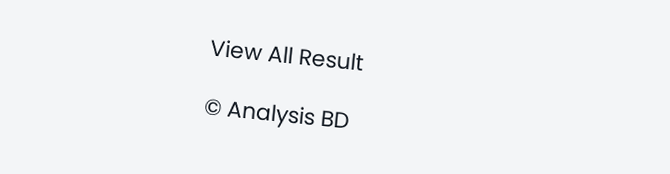View All Result

© Analysis BD